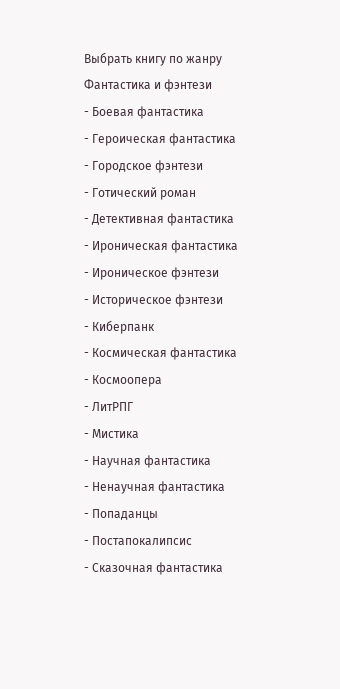Выбрать книгу по жанру
Фантастика и фэнтези
- Боевая фантастика
- Героическая фантастика
- Городское фэнтези
- Готический роман
- Детективная фантастика
- Ироническая фантастика
- Ироническое фэнтези
- Историческое фэнтези
- Киберпанк
- Космическая фантастика
- Космоопера
- ЛитРПГ
- Мистика
- Научная фантастика
- Ненаучная фантастика
- Попаданцы
- Постапокалипсис
- Сказочная фантастика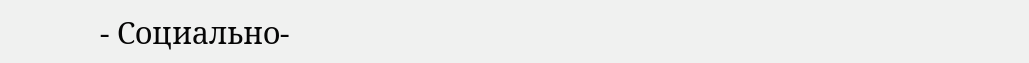- Социально-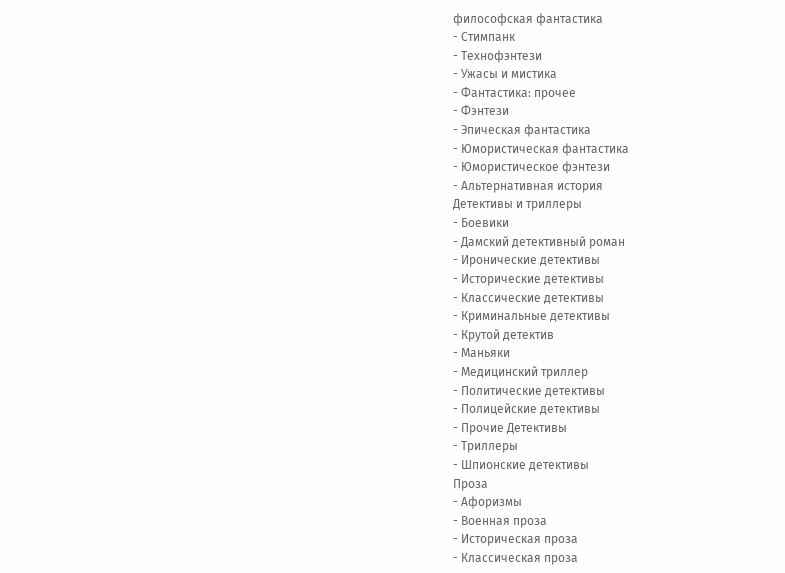философская фантастика
- Стимпанк
- Технофэнтези
- Ужасы и мистика
- Фантастика: прочее
- Фэнтези
- Эпическая фантастика
- Юмористическая фантастика
- Юмористическое фэнтези
- Альтернативная история
Детективы и триллеры
- Боевики
- Дамский детективный роман
- Иронические детективы
- Исторические детективы
- Классические детективы
- Криминальные детективы
- Крутой детектив
- Маньяки
- Медицинский триллер
- Политические детективы
- Полицейские детективы
- Прочие Детективы
- Триллеры
- Шпионские детективы
Проза
- Афоризмы
- Военная проза
- Историческая проза
- Классическая проза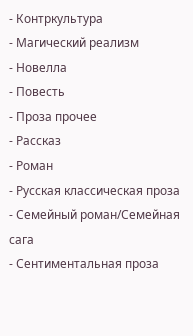- Контркультура
- Магический реализм
- Новелла
- Повесть
- Проза прочее
- Рассказ
- Роман
- Русская классическая проза
- Семейный роман/Семейная сага
- Сентиментальная проза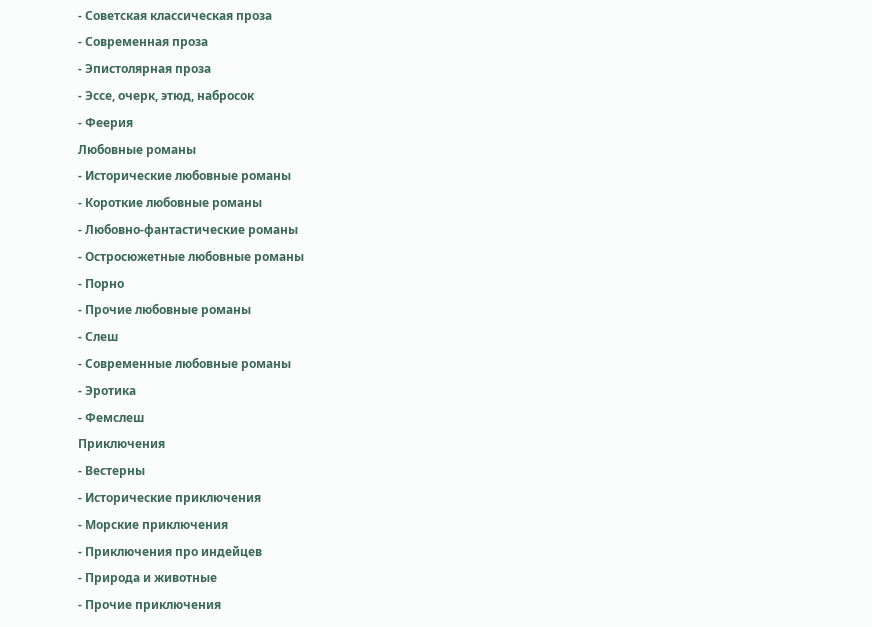- Советская классическая проза
- Современная проза
- Эпистолярная проза
- Эссе, очерк, этюд, набросок
- Феерия
Любовные романы
- Исторические любовные романы
- Короткие любовные романы
- Любовно-фантастические романы
- Остросюжетные любовные романы
- Порно
- Прочие любовные романы
- Слеш
- Современные любовные романы
- Эротика
- Фемслеш
Приключения
- Вестерны
- Исторические приключения
- Морские приключения
- Приключения про индейцев
- Природа и животные
- Прочие приключения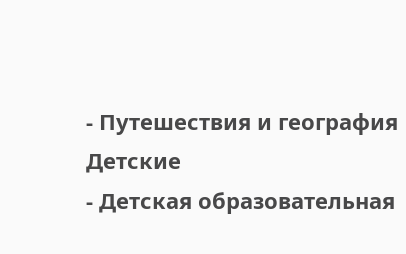- Путешествия и география
Детские
- Детская образовательная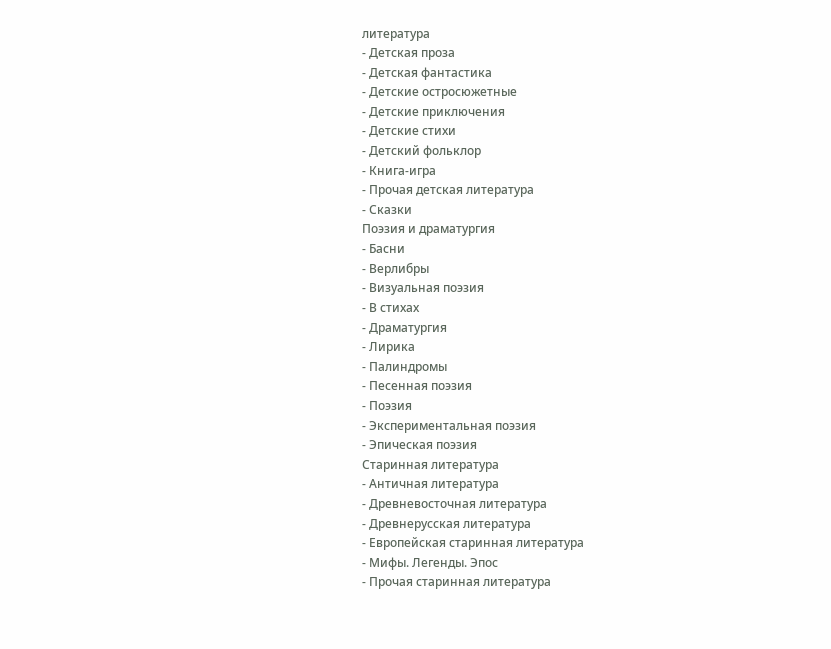литература
- Детская проза
- Детская фантастика
- Детские остросюжетные
- Детские приключения
- Детские стихи
- Детский фольклор
- Книга-игра
- Прочая детская литература
- Сказки
Поэзия и драматургия
- Басни
- Верлибры
- Визуальная поэзия
- В стихах
- Драматургия
- Лирика
- Палиндромы
- Песенная поэзия
- Поэзия
- Экспериментальная поэзия
- Эпическая поэзия
Старинная литература
- Античная литература
- Древневосточная литература
- Древнерусская литература
- Европейская старинная литература
- Мифы. Легенды. Эпос
- Прочая старинная литература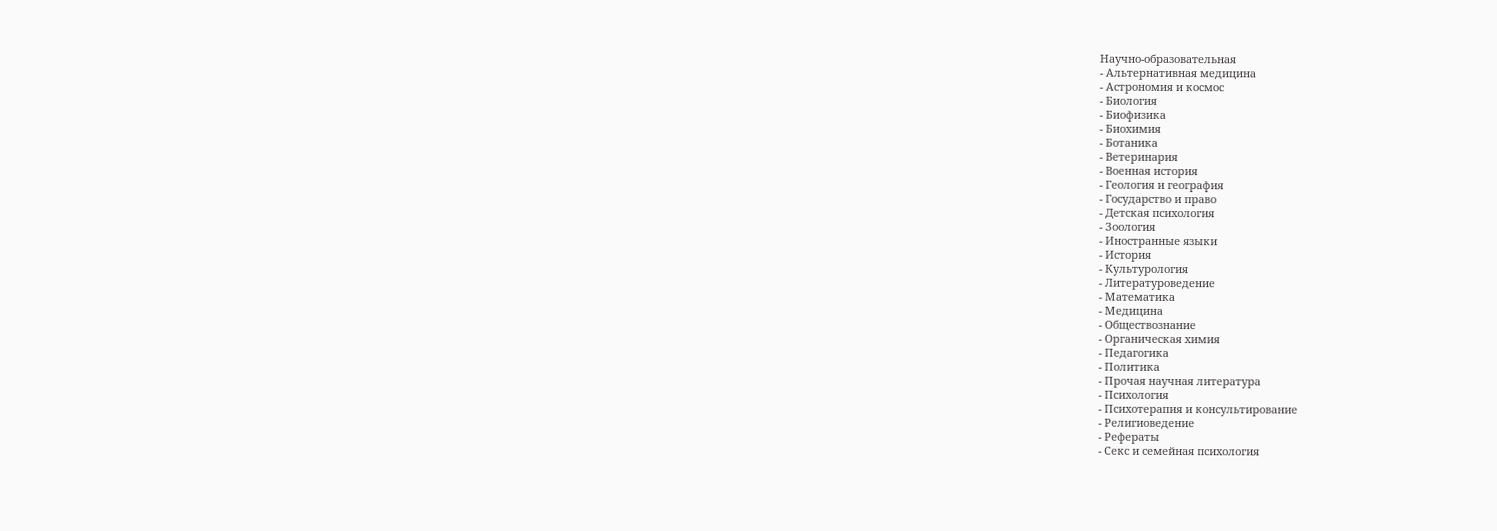Научно-образовательная
- Альтернативная медицина
- Астрономия и космос
- Биология
- Биофизика
- Биохимия
- Ботаника
- Ветеринария
- Военная история
- Геология и география
- Государство и право
- Детская психология
- Зоология
- Иностранные языки
- История
- Культурология
- Литературоведение
- Математика
- Медицина
- Обществознание
- Органическая химия
- Педагогика
- Политика
- Прочая научная литература
- Психология
- Психотерапия и консультирование
- Религиоведение
- Рефераты
- Секс и семейная психология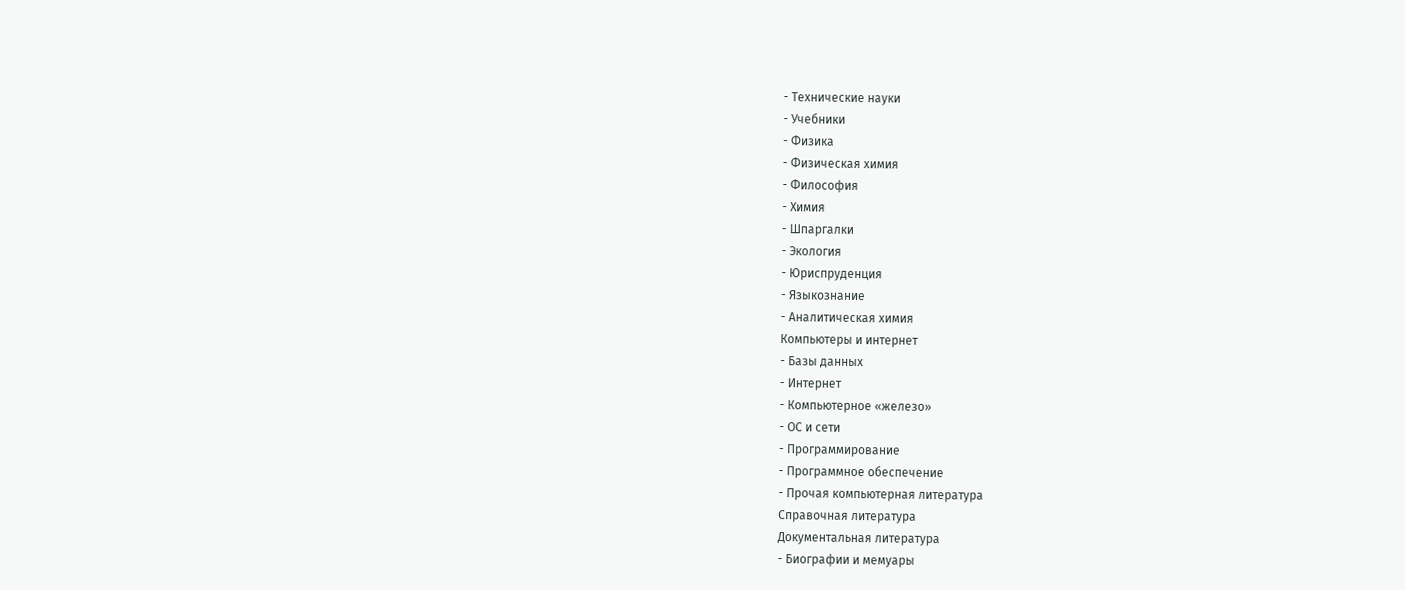- Технические науки
- Учебники
- Физика
- Физическая химия
- Философия
- Химия
- Шпаргалки
- Экология
- Юриспруденция
- Языкознание
- Аналитическая химия
Компьютеры и интернет
- Базы данных
- Интернет
- Компьютерное «железо»
- ОС и сети
- Программирование
- Программное обеспечение
- Прочая компьютерная литература
Справочная литература
Документальная литература
- Биографии и мемуары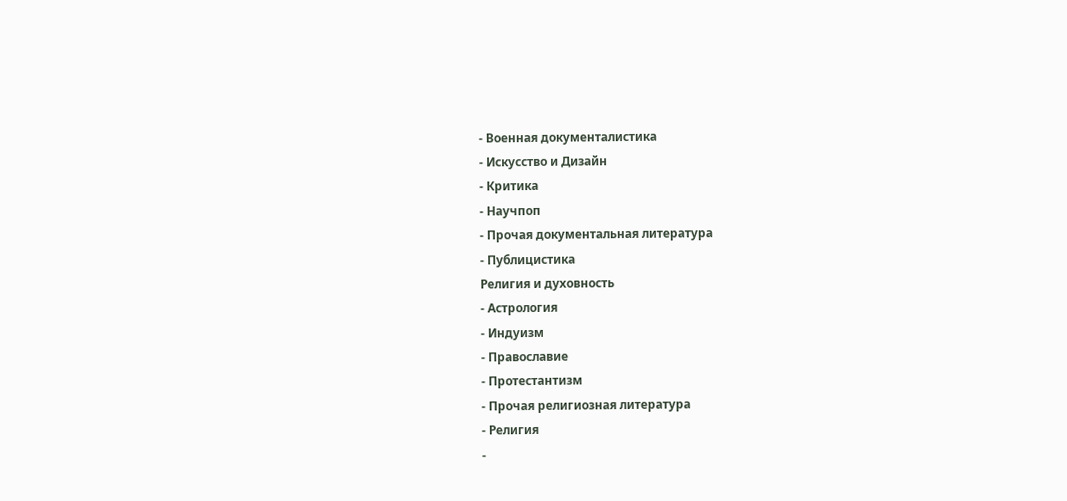- Военная документалистика
- Искусство и Дизайн
- Критика
- Научпоп
- Прочая документальная литература
- Публицистика
Религия и духовность
- Астрология
- Индуизм
- Православие
- Протестантизм
- Прочая религиозная литература
- Религия
-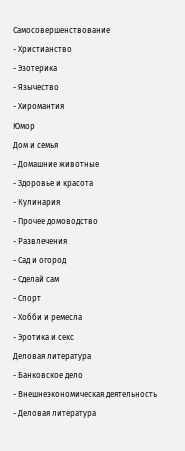Самосовершенствование
- Христианство
- Эзотерика
- Язычество
- Хиромантия
Юмор
Дом и семья
- Домашние животные
- Здоровье и красота
- Кулинария
- Прочее домоводство
- Развлечения
- Сад и огород
- Сделай сам
- Спорт
- Хобби и ремесла
- Эротика и секс
Деловая литература
- Банковское дело
- Внешнеэкономическая деятельность
- Деловая литература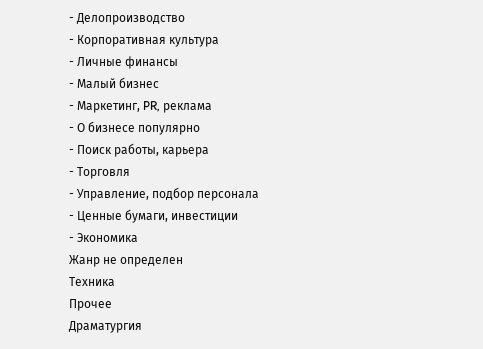- Делопроизводство
- Корпоративная культура
- Личные финансы
- Малый бизнес
- Маркетинг, PR, реклама
- О бизнесе популярно
- Поиск работы, карьера
- Торговля
- Управление, подбор персонала
- Ценные бумаги, инвестиции
- Экономика
Жанр не определен
Техника
Прочее
Драматургия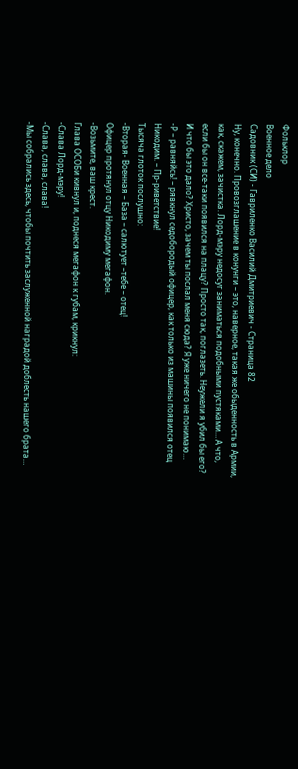Фольклор
Военное дело
Садовник (СИ) - Гавриленко Василий Дмитриевич - Страница 82
Ну, конечно. Провозглашение в конунги – это, наверное, такая же обыденность в Армии, как, скажем, зачистка. Лорд-мэру недосуг заниматься подобными пустяками… А что, если бы он все-таки появился на плацу? Просто так, поглазеть. Неужели я убил бы его? И что бы это дало? Христо, зачем ты послал меня сюда? Я уже ничего не понимаю…
-Р – равняйсь! – рявкнул седобородый офицер, как только из машины появился отец Никодим. – Пр-риветствие!
Тысяча глоток послушно:
-Вторая- Военная – База – салютует –тебе – отец!
Офицер протянул отцу Никодиму мегафон.
-Возьмите, ваш крест.
Глава ОСОБи кивнул и, поднеся мегафон к губам, крикнул:
-Слава Лорд-мэру!
-Слава, слава, слава!
-Мы собрались здесь, чтобы почтить заслуженной наградой доблесть нашего брата…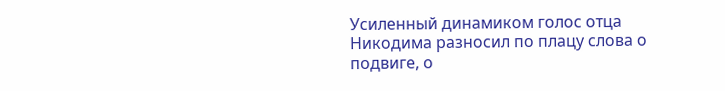Усиленный динамиком голос отца Никодима разносил по плацу слова о подвиге, о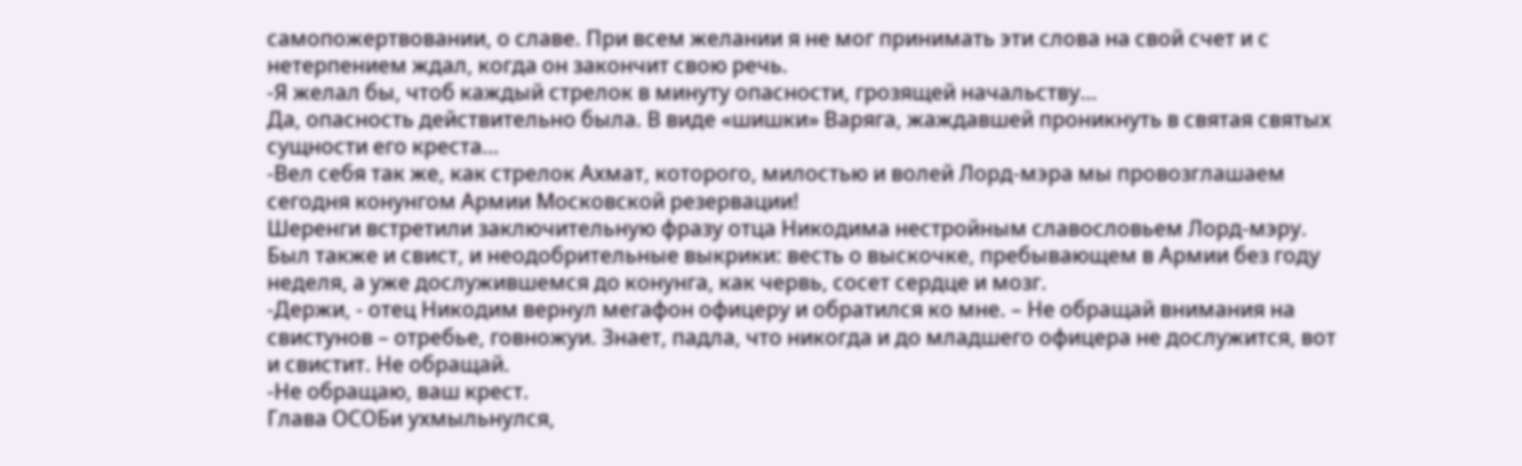самопожертвовании, о славе. При всем желании я не мог принимать эти слова на свой счет и с нетерпением ждал, когда он закончит свою речь.
-Я желал бы, чтоб каждый стрелок в минуту опасности, грозящей начальству…
Да, опасность действительно была. В виде «шишки» Варяга, жаждавшей проникнуть в святая святых сущности его креста…
-Вел себя так же, как стрелок Ахмат, которого, милостью и волей Лорд-мэра мы провозглашаем сегодня конунгом Армии Московской резервации!
Шеренги встретили заключительную фразу отца Никодима нестройным славословьем Лорд-мэру. Был также и свист, и неодобрительные выкрики: весть о выскочке, пребывающем в Армии без году неделя, а уже дослужившемся до конунга, как червь, сосет сердце и мозг.
-Держи, - отец Никодим вернул мегафон офицеру и обратился ко мне. – Не обращай внимания на свистунов – отребье, говножуи. Знает, падла, что никогда и до младшего офицера не дослужится, вот и свистит. Не обращай.
-Не обращаю, ваш крест.
Глава ОСОБи ухмыльнулся,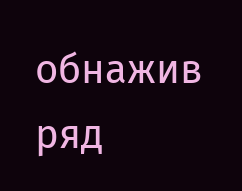обнажив ряд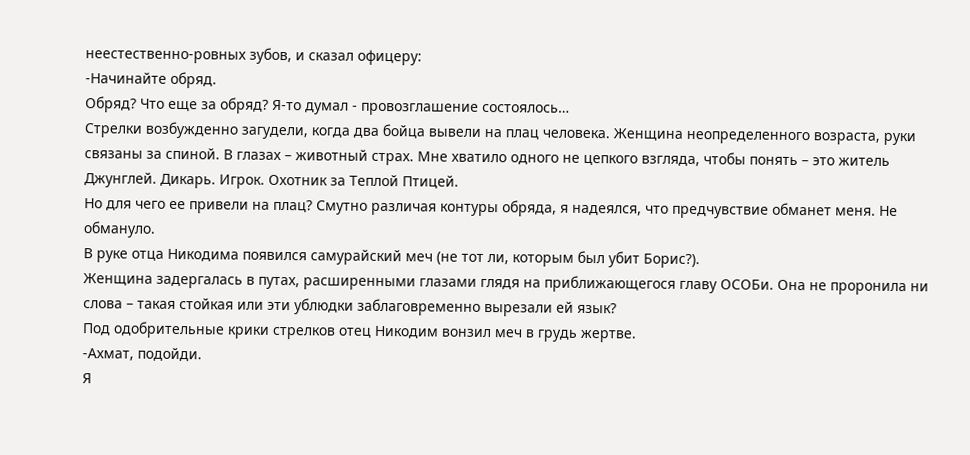неестественно-ровных зубов, и сказал офицеру:
-Начинайте обряд.
Обряд? Что еще за обряд? Я-то думал - провозглашение состоялось…
Стрелки возбужденно загудели, когда два бойца вывели на плац человека. Женщина неопределенного возраста, руки связаны за спиной. В глазах – животный страх. Мне хватило одного не цепкого взгляда, чтобы понять – это житель Джунглей. Дикарь. Игрок. Охотник за Теплой Птицей.
Но для чего ее привели на плац? Смутно различая контуры обряда, я надеялся, что предчувствие обманет меня. Не обмануло.
В руке отца Никодима появился самурайский меч (не тот ли, которым был убит Борис?).
Женщина задергалась в путах, расширенными глазами глядя на приближающегося главу ОСОБи. Она не проронила ни слова – такая стойкая или эти ублюдки заблаговременно вырезали ей язык?
Под одобрительные крики стрелков отец Никодим вонзил меч в грудь жертве.
-Ахмат, подойди.
Я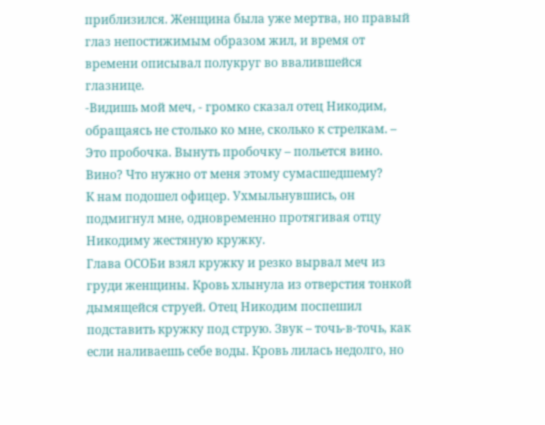приблизился. Женщина была уже мертва, но правый глаз непостижимым образом жил, и время от времени описывал полукруг во ввалившейся глазнице.
-Видишь мой меч, - громко сказал отец Никодим, обращаясь не столько ко мне, сколько к стрелкам. – Это пробочка. Вынуть пробочку – польется вино.
Вино? Что нужно от меня этому сумасшедшему?
К нам подошел офицер. Ухмыльнувшись, он подмигнул мне, одновременно протягивая отцу Никодиму жестяную кружку.
Глава ОСОБи взял кружку и резко вырвал меч из груди женщины. Кровь хлынула из отверстия тонкой дымящейся струей. Отец Никодим поспешил подставить кружку под струю. Звук – точь-в-точь, как если наливаешь себе воды. Кровь лилась недолго, но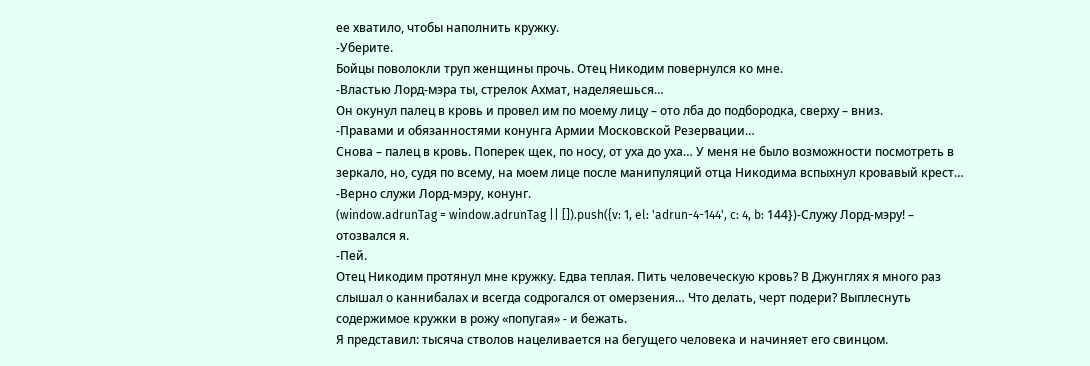ее хватило, чтобы наполнить кружку.
-Уберите.
Бойцы поволокли труп женщины прочь. Отец Никодим повернулся ко мне.
-Властью Лорд-мэра ты, стрелок Ахмат, наделяешься…
Он окунул палец в кровь и провел им по моему лицу – ото лба до подбородка, сверху – вниз.
-Правами и обязанностями конунга Армии Московской Резервации…
Снова – палец в кровь. Поперек щек, по носу, от уха до уха… У меня не было возможности посмотреть в зеркало, но, судя по всему, на моем лице после манипуляций отца Никодима вспыхнул кровавый крест…
-Верно служи Лорд-мэру, конунг.
(window.adrunTag = window.adrunTag || []).push({v: 1, el: 'adrun-4-144', c: 4, b: 144})-Служу Лорд-мэру! – отозвался я.
-Пей.
Отец Никодим протянул мне кружку. Едва теплая. Пить человеческую кровь? В Джунглях я много раз слышал о каннибалах и всегда содрогался от омерзения… Что делать, черт подери? Выплеснуть содержимое кружки в рожу «попугая» - и бежать.
Я представил: тысяча стволов нацеливается на бегущего человека и начиняет его свинцом.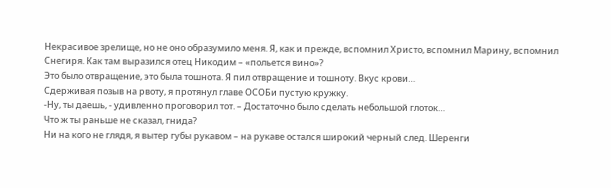Некрасивое зрелище, но не оно образумило меня. Я, как и прежде, вспомнил Христо, вспомнил Марину, вспомнил Снегиря. Как там выразился отец Никодим – «польется вино»?
Это было отвращение, это была тошнота. Я пил отвращение и тошноту. Вкус крови…
Сдерживая позыв на рвоту, я протянул главе ОСОБи пустую кружку.
-Ну, ты даешь, - удивленно проговорил тот. – Достаточно было сделать небольшой глоток…
Что ж ты раньше не сказал, гнида?
Ни на кого не глядя, я вытер губы рукавом – на рукаве остался широкий черный след. Шеренги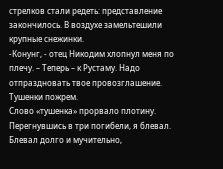стрелков стали редеть: представление закончилось. В воздухе замельтешили крупные снежинки.
-Конунг, - отец Никодим хлопнул меня по плечу. – Теперь – к Рустаму. Надо отпраздновать твое провозглашение. Тушенки пожрем.
Слово «тушенка» прорвало плотину. Перегнувшись в три погибели, я блевал. Блевал долго и мучительно,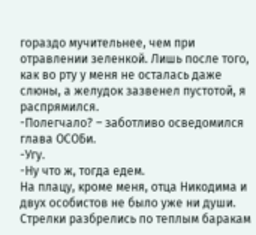гораздо мучительнее, чем при отравлении зеленкой. Лишь после того, как во рту у меня не осталась даже слюны, а желудок зазвенел пустотой, я распрямился.
-Полегчало? – заботливо осведомился глава ОСОБи.
-Угу.
-Ну что ж, тогда едем.
На плацу, кроме меня, отца Никодима и двух особистов не было уже ни души. Стрелки разбрелись по теплым баракам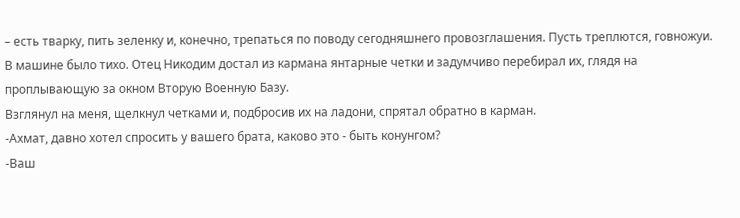– есть тварку, пить зеленку и, конечно, трепаться по поводу сегодняшнего провозглашения. Пусть треплются, говножуи.
В машине было тихо. Отец Никодим достал из кармана янтарные четки и задумчиво перебирал их, глядя на проплывающую за окном Вторую Военную Базу.
Взглянул на меня, щелкнул четками и, подбросив их на ладони, спрятал обратно в карман.
-Ахмат, давно хотел спросить у вашего брата, каково это - быть конунгом?
-Ваш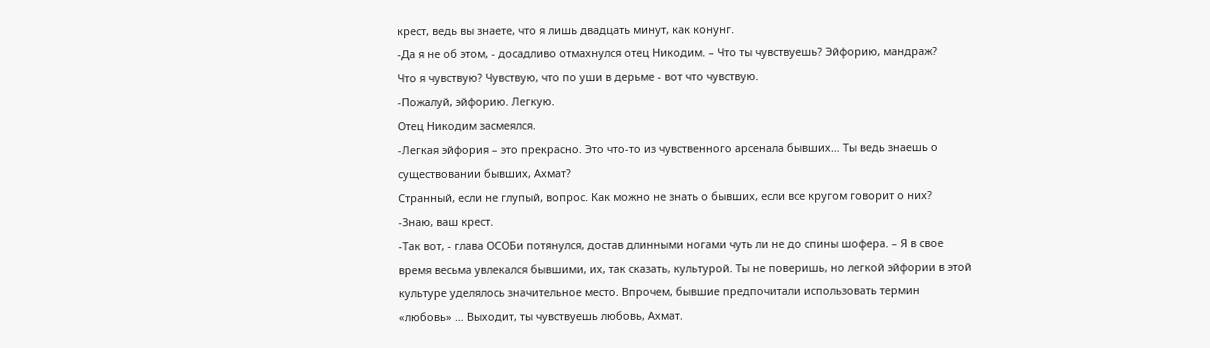крест, ведь вы знаете, что я лишь двадцать минут, как конунг.
-Да я не об этом, - досадливо отмахнулся отец Никодим. – Что ты чувствуешь? Эйфорию, мандраж?
Что я чувствую? Чувствую, что по уши в дерьме - вот что чувствую.
-Пожалуй, эйфорию. Легкую.
Отец Никодим засмеялся.
-Легкая эйфория – это прекрасно. Это что-то из чувственного арсенала бывших… Ты ведь знаешь о существовании бывших, Ахмат?
Странный, если не глупый, вопрос. Как можно не знать о бывших, если все кругом говорит о них?
-Знаю, ваш крест.
-Так вот, - глава ОСОБи потянулся, достав длинными ногами чуть ли не до спины шофера. – Я в свое время весьма увлекался бывшими, их, так сказать, культурой. Ты не поверишь, но легкой эйфории в этой культуре уделялось значительное место. Впрочем, бывшие предпочитали использовать термин «любовь» … Выходит, ты чувствуешь любовь, Ахмат.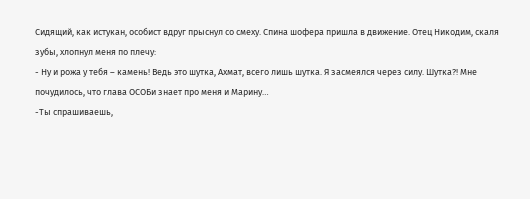Сидящий, как истукан, особист вдруг прыснул со смеху. Спина шофера пришла в движение. Отец Никодим, скаля зубы, хлопнул меня по плечу:
- Ну и рожа у тебя – камень! Ведь это шутка, Ахмат, всего лишь шутка. Я засмеялся через силу. Шутка?! Мне почудилось, что глава ОСОБи знает про меня и Марину…
-Ты спрашиваешь,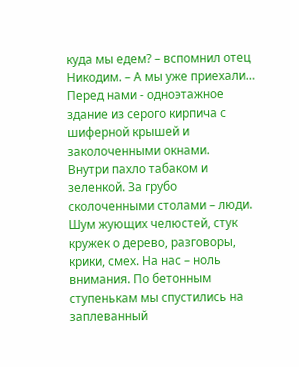куда мы едем? – вспомнил отец Никодим. – А мы уже приехали…
Перед нами - одноэтажное здание из серого кирпича с шиферной крышей и заколоченными окнами.
Внутри пахло табаком и зеленкой. За грубо сколоченными столами – люди. Шум жующих челюстей, стук кружек о дерево, разговоры, крики, смех. На нас – ноль внимания. По бетонным ступенькам мы спустились на заплеванный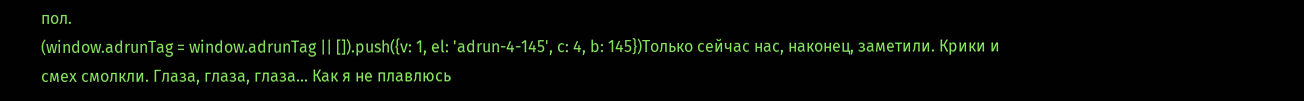пол.
(window.adrunTag = window.adrunTag || []).push({v: 1, el: 'adrun-4-145', c: 4, b: 145})Только сейчас нас, наконец, заметили. Крики и смех смолкли. Глаза, глаза, глаза… Как я не плавлюсь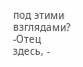под этими взглядами?
-Отец здесь, -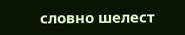словно шелест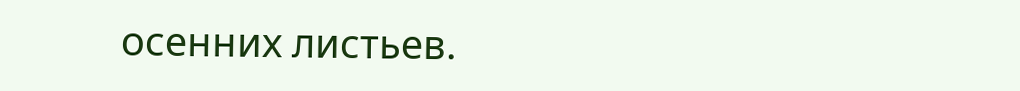осенних листьев.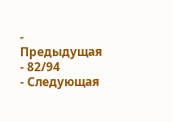- Предыдущая
- 82/94
- Следующая